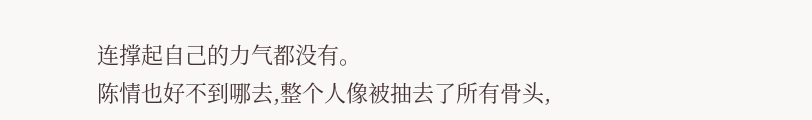连撑起自己的力气都没有。
陈情也好不到哪去,整个人像被抽去了所有骨头,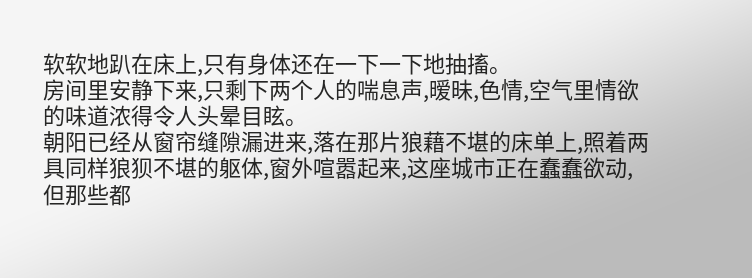软软地趴在床上,只有身体还在一下一下地抽搐。
房间里安静下来,只剩下两个人的喘息声,暧昧,色情,空气里情欲的味道浓得令人头晕目眩。
朝阳已经从窗帘缝隙漏进来,落在那片狼藉不堪的床单上,照着两具同样狼狈不堪的躯体,窗外喧嚣起来,这座城市正在蠢蠢欲动,但那些都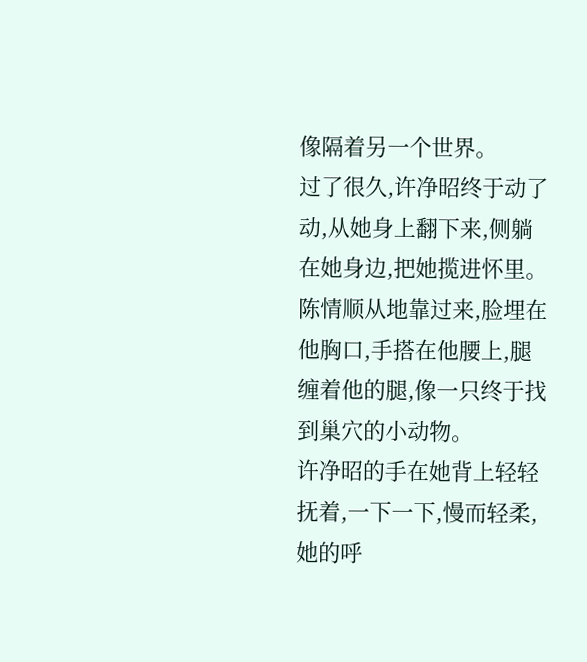像隔着另一个世界。
过了很久,许净昭终于动了动,从她身上翻下来,侧躺在她身边,把她揽进怀里。陈情顺从地靠过来,脸埋在他胸口,手搭在他腰上,腿缠着他的腿,像一只终于找到巢穴的小动物。
许净昭的手在她背上轻轻抚着,一下一下,慢而轻柔,她的呼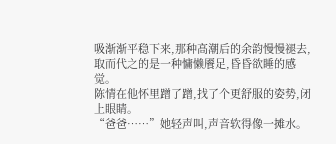吸渐渐平稳下来,那种高潮后的余韵慢慢褪去,取而代之的是一种慵懒餍足,昏昏欲睡的感觉。
陈情在他怀里蹭了蹭,找了个更舒服的姿势,闭上眼睛。
“爸爸……”她轻声叫,声音软得像一摊水。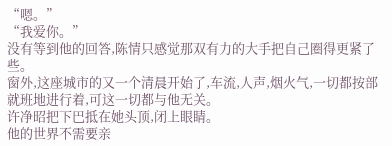“嗯。”
“我爱你。”
没有等到他的回答,陈情只感觉那双有力的大手把自己圈得更紧了些。
窗外,这座城市的又一个清晨开始了,车流,人声,烟火气,一切都按部就班地进行着,可这一切都与他无关。
许净昭把下巴抵在她头顶,闭上眼睛。
他的世界不需要亲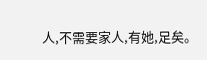人,不需要家人,有她,足矣。